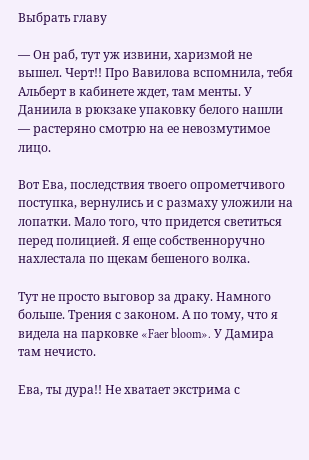Выбрать главу

— Он раб, тут уж извини, харизмой не вышел. Черт!! Про Вавилова вспомнила, тебя Альберт в кабинете ждет, там менты. У Даниила в рюкзаке упаковку белого нашли — растеряно смотрю на ее невозмутимое лицо.

Вот Ева, последствия твоего опрометчивого поступка, вернулись и с размаху уложили на лопатки. Мало того, что придется светиться перед полицией. Я еще собственноручно нахлестала по щекам бешеного волка.

Тут не просто выговор за драку. Намного больше. Трения с законом. А по тому, что я видела на парковке «Faer bloom». У Дамира там нечисто.

Ева, ты дура!! Не хватает экстрима с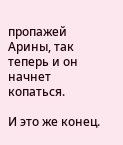пропажей Арины, так теперь и он начнет копаться.

И это же конец.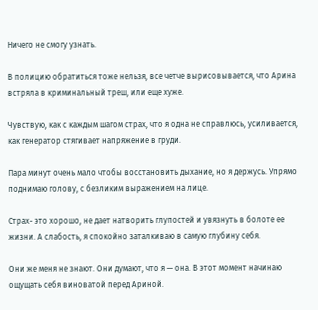Ничего не смогу узнать.

В полицию обратиться тоже нельзя, все четче вырисовывается, что Арина встряла в криминальный треш, или еще хуже.

Чувствую, как с каждым шагом страх, что я одна не справлюсь, усиливается, как генератор стягивает напряжение в груди.

Пара минут очень мало чтобы восстановить дыхание, но я держусь. Упрямо поднимаю голову, с безликим выражением на лице.

Страх- это хорошо, не дает натворить глупостей и увязнуть в болоте ее жизни. А слабость, я спокойно заталкиваю в самую глубину себя.

Они же меня не знают. Они думают, что я — она. В этот момент начинаю ощущать себя виноватой перед Ариной.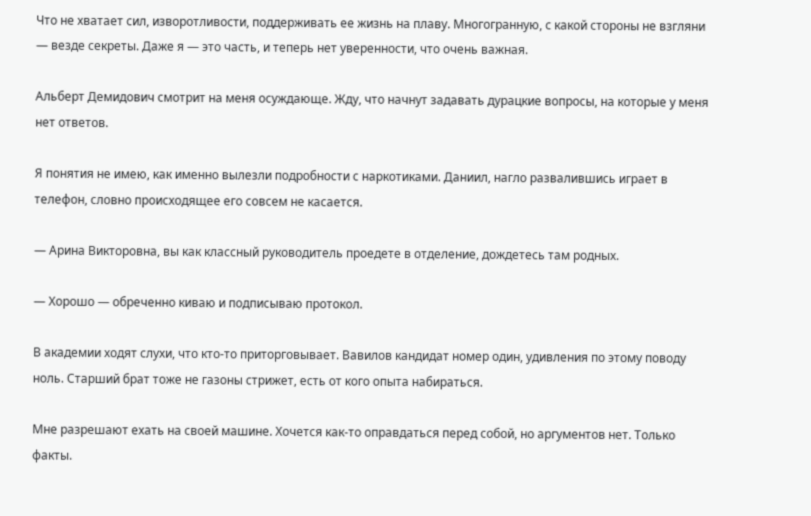Что не хватает сил, изворотливости, поддерживать ее жизнь на плаву. Многогранную, с какой стороны не взгляни — везде секреты. Даже я — это часть, и теперь нет уверенности, что очень важная.

Альберт Демидович смотрит на меня осуждающе. Жду, что начнут задавать дурацкие вопросы, на которые у меня нет ответов.

Я понятия не имею, как именно вылезли подробности с наркотиками. Даниил, нагло развалившись играет в телефон, словно происходящее его совсем не касается.

— Арина Викторовна, вы как классный руководитель проедете в отделение, дождетесь там родных.

— Хорошо — обреченно киваю и подписываю протокол.

В академии ходят слухи, что кто-то приторговывает. Вавилов кандидат номер один, удивления по этому поводу ноль. Старший брат тоже не газоны стрижет, есть от кого опыта набираться.

Мне разрешают ехать на своей машине. Хочется как-то оправдаться перед собой, но аргументов нет. Только факты.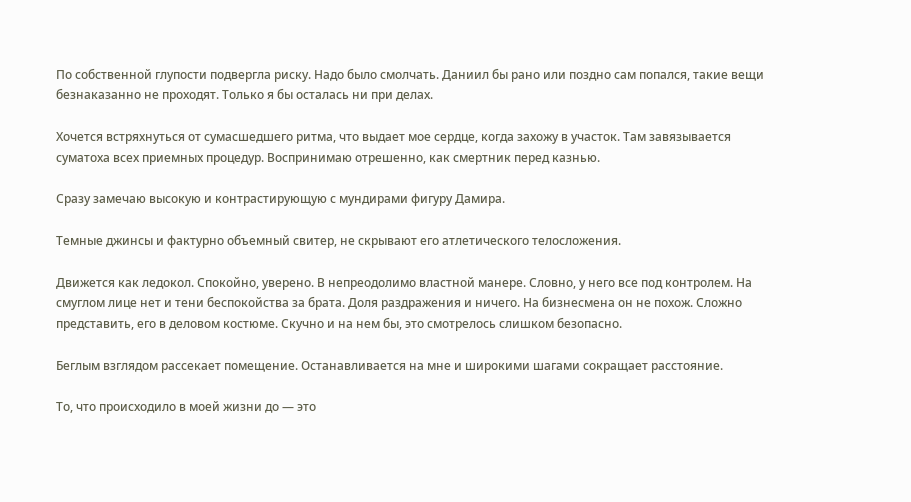По собственной глупости подвергла риску. Надо было смолчать. Даниил бы рано или поздно сам попался, такие вещи безнаказанно не проходят. Только я бы осталась ни при делах.

Хочется встряхнуться от сумасшедшего ритма, что выдает мое сердце, когда захожу в участок. Там завязывается суматоха всех приемных процедур. Воспринимаю отрешенно, как смертник перед казнью.

Сразу замечаю высокую и контрастирующую с мундирами фигуру Дамира.

Темные джинсы и фактурно объемный свитер, не скрывают его атлетического телосложения.

Движется как ледокол. Спокойно, уверено. В непреодолимо властной манере. Словно, у него все под контролем. На смуглом лице нет и тени беспокойства за брата. Доля раздражения и ничего. На бизнесмена он не похож. Сложно представить, его в деловом костюме. Скучно и на нем бы, это смотрелось слишком безопасно.

Беглым взглядом рассекает помещение. Останавливается на мне и широкими шагами сокращает расстояние.

То, что происходило в моей жизни до — это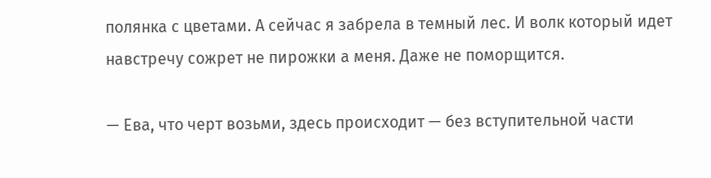полянка с цветами. А сейчас я забрела в темный лес. И волк который идет навстречу сожрет не пирожки а меня. Даже не поморщится.

— Ева, что черт возьми, здесь происходит — без вступительной части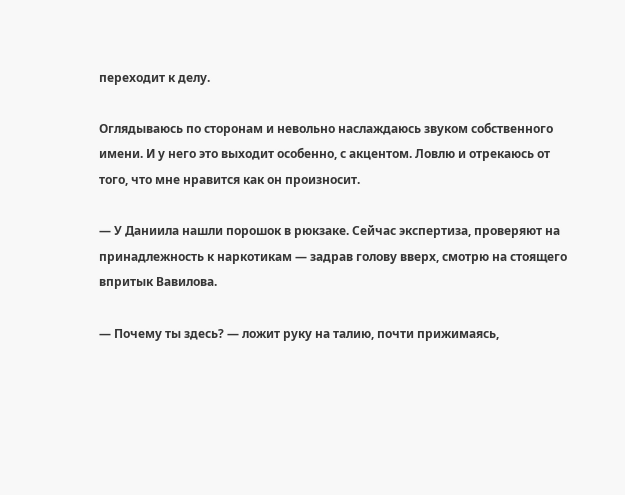переходит к делу.

Оглядываюсь по сторонам и невольно наслаждаюсь звуком собственного имени. И у него это выходит особенно, с акцентом. Ловлю и отрекаюсь от того, что мне нравится как он произносит.

— У Даниила нашли порошок в рюкзаке. Сейчас экспертиза, проверяют на принадлежность к наркотикам — задрав голову вверх, смотрю на стоящего впритык Вавилова.

— Почему ты здесь? — ложит руку на талию, почти прижимаясь,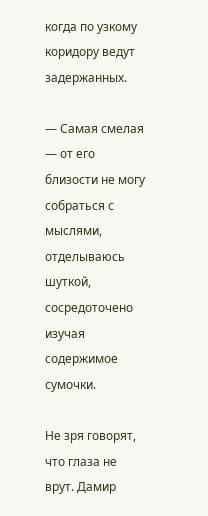когда по узкому коридору ведут задержанных.

— Самая смелая — от его близости не могу собраться с мыслями, отделываюсь шуткой, сосредоточено изучая содержимое сумочки.

Не зря говорят, что глаза не врут. Дамир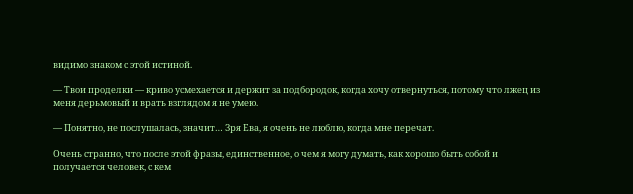видимо знаком с этой истиной.

— Твои проделки — криво усмехается и держит за подбородок, когда хочу отвернуться, потому что лжец из меня дерьмовый и врать взглядом я не умею.

— Понятно, не послушалась, значит… Зря Ева, я очень не люблю, когда мне перечат.

Очень странно, что после этой фразы, единственное, о чем я могу думать, как хорошо быть собой и получается человек, с кем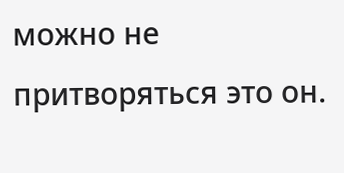можно не притворяться это он.